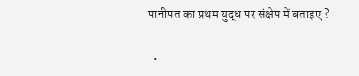पानीपत का प्रथम युद्ध पर संक्षेप में बताइए ?

  •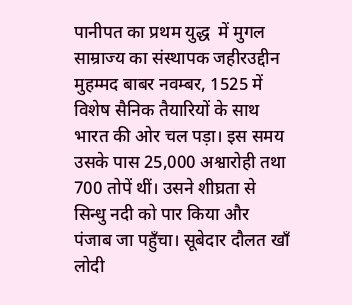पानीपत का प्रथम युद्ध  में मुगल साम्राज्य का संस्थापक जहीरउद्दीन मुहम्मद बाबर नवम्बर, 1525 में विशेष सैनिक तैयारियों के साथ भारत की ओर चल पड़ा। इस समय उसके पास 25,000 अश्वारोही तथा 700 तोपें थीं। उसने शीघ्रता से सिन्धु नदी को पार किया और पंजाब जा पहुँचा। सूबेदार दौलत खाँ लोदी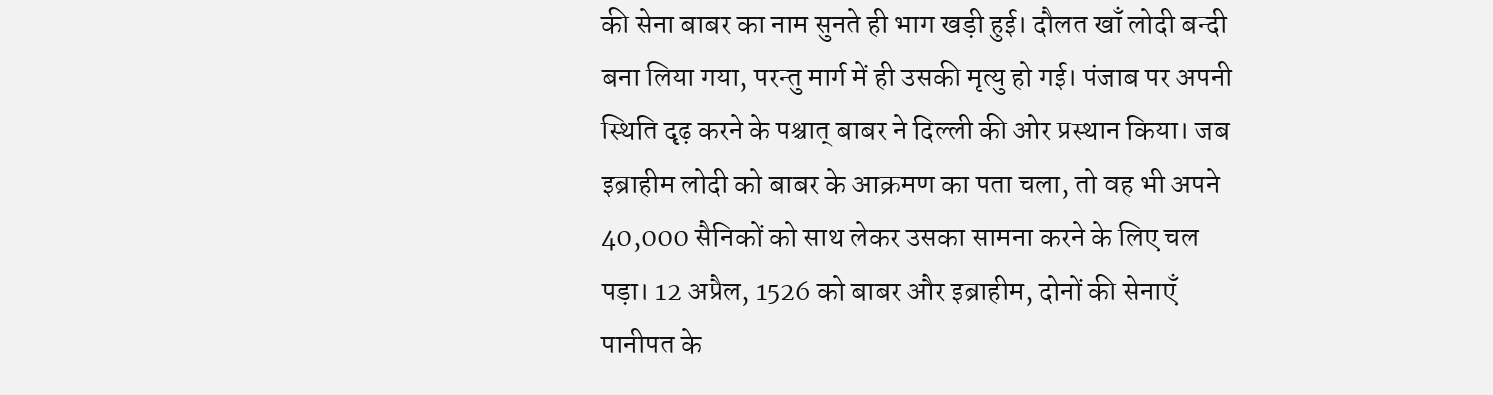की सेना बाबर का नाम सुनते ही भाग खड़ी हुई। दौलत खाँ लोदी बन्दी बना लिया गया, परन्तु मार्ग में ही उसकी मृत्यु हो गई। पंजाब पर अपनी स्थिति दृढ़ करने के पश्चात् बाबर ने दिल्ली की ओर प्रस्थान किया। जब इब्राहीम लोदी को बाबर के आक्रमण का पता चला, तो वह भी अपने 40,000 सैनिकों को साथ लेकर उसका सामना करने के लिए चल पड़ा। 12 अप्रैल, 1526 को बाबर और इब्राहीम, दोनों की सेनाएँ पानीपत के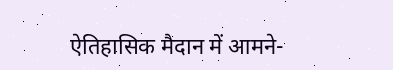ऐतिहासिक मैदान में आमने-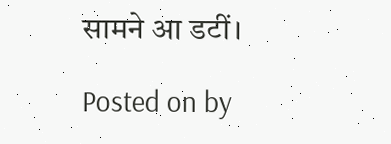सामने आ डटीं।

Posted on by